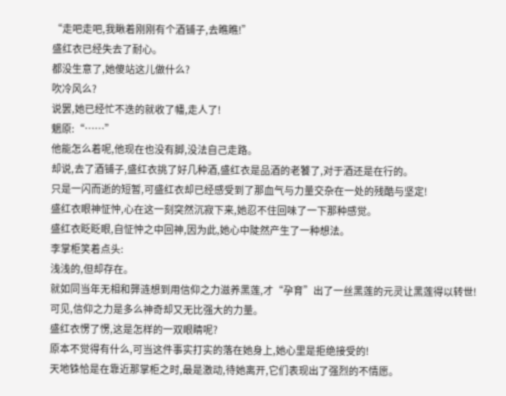“走吧走吧,我瞅着刚刚有个酒铺子,去瞧瞧!”
盛红衣已经失去了耐心。
都没生意了,她傻站这儿做什么?
吹冷风么?
说罢,她已经忙不迭的就收了幡,走人了!
魍原:“……”
他能怎么着呢,他现在也没有脚,没法自己走路。
却说,去了酒铺子,盛红衣挑了好几种酒,盛红衣是品酒的老饕了,对于酒还是在行的。
只是一闪而逝的短暂,可盛红衣却已经感受到了那血气与力量交杂在一处的残酷与坚定!
盛红衣眼神怔忡,心在这一刻突然沉寂下来,她忍不住回味了一下那种感觉。
盛红衣眨眨眼,自怔忡之中回神,因为此,她心中陡然产生了一种想法。
李掌柜笑着点头:
浅浅的,但却存在。
就如同当年无相和龏涟想到用信仰之力滋养黑莲,才“孕育”出了一丝黑莲的元灵让黑莲得以转世!
可见,信仰之力是多么神奇却又无比强大的力量。
盛红衣愣了愣,这是怎样的一双眼睛呢?
原本不觉得有什么,可当这件事实打实的落在她身上,她心里是拒绝接受的!
天地铢恰是在靠近那掌柜之时,最是激动,待她离开,它们表现出了强烈的不情愿。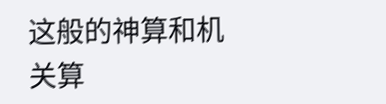这般的神算和机关算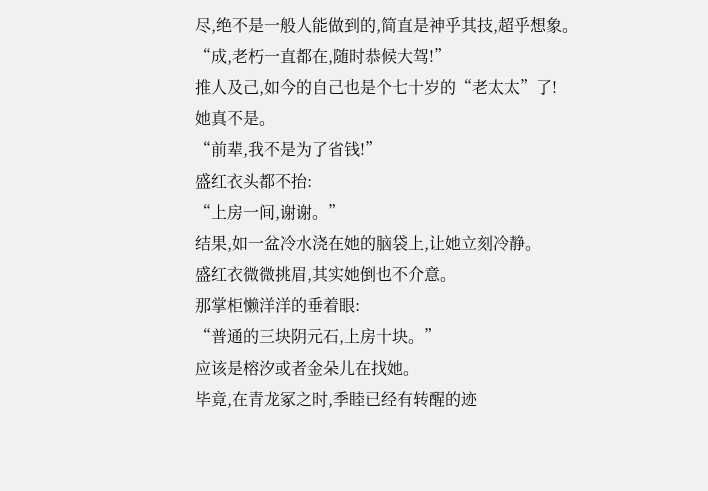尽,绝不是一般人能做到的,简直是神乎其技,超乎想象。
“成,老朽一直都在,随时恭候大驾!”
推人及己,如今的自己也是个七十岁的“老太太”了!
她真不是。
“前辈,我不是为了省钱!”
盛红衣头都不抬:
“上房一间,谢谢。”
结果,如一盆冷水浇在她的脑袋上,让她立刻冷静。
盛红衣微微挑眉,其实她倒也不介意。
那掌柜懒洋洋的垂着眼:
“普通的三块阴元石,上房十块。”
应该是榕汐或者金朵儿在找她。
毕竟,在青龙冢之时,季睦已经有转醒的迹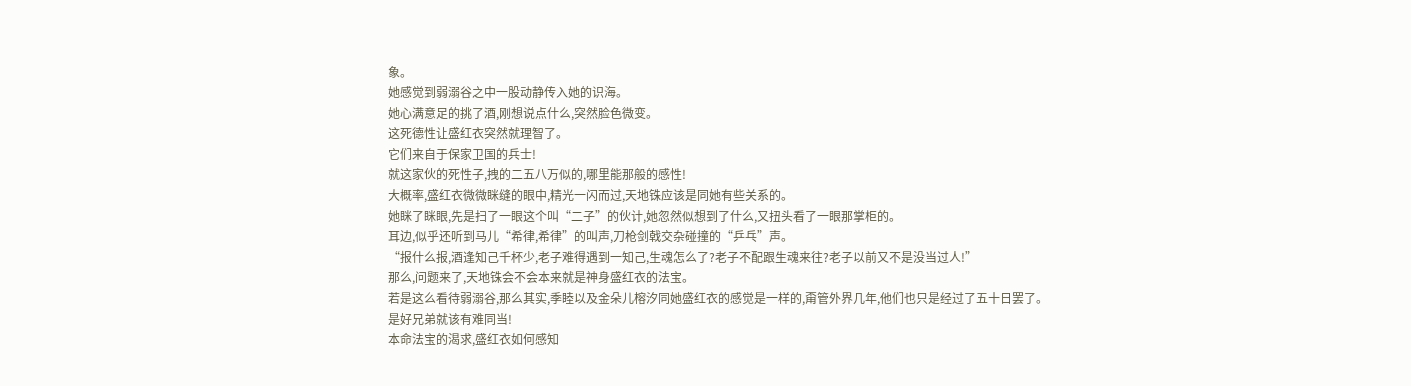象。
她感觉到弱溺谷之中一股动静传入她的识海。
她心满意足的挑了酒,刚想说点什么,突然脸色微变。
这死德性让盛红衣突然就理智了。
它们来自于保家卫国的兵士!
就这家伙的死性子,拽的二五八万似的,哪里能那般的感性!
大概率,盛红衣微微眯缝的眼中,精光一闪而过,天地铢应该是同她有些关系的。
她眯了眯眼,先是扫了一眼这个叫“二子”的伙计,她忽然似想到了什么,又扭头看了一眼那掌柜的。
耳边,似乎还听到马儿“希律,希律”的叫声,刀枪剑戟交杂碰撞的“乒乓”声。
“报什么报,酒逢知己千杯少,老子难得遇到一知己,生魂怎么了?老子不配跟生魂来往?老子以前又不是没当过人!”
那么,问题来了,天地铢会不会本来就是神身盛红衣的法宝。
若是这么看待弱溺谷,那么其实,季睦以及金朵儿榕汐同她盛红衣的感觉是一样的,甭管外界几年,他们也只是经过了五十日罢了。
是好兄弟就该有难同当!
本命法宝的渴求,盛红衣如何感知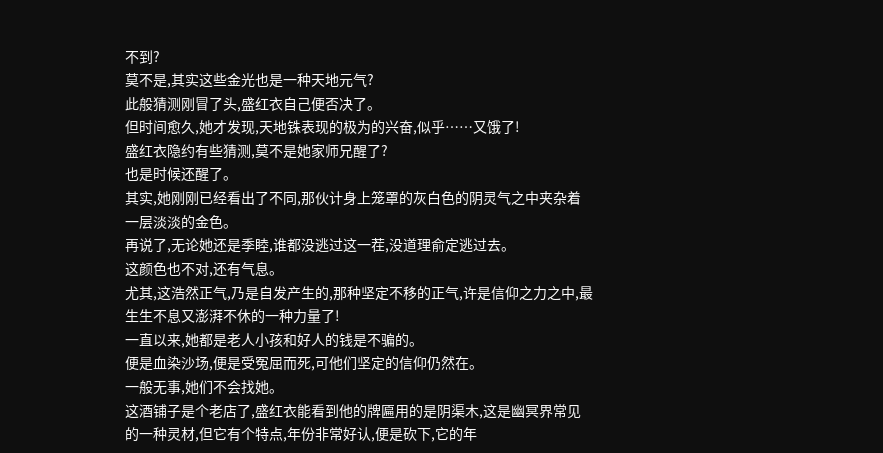不到?
莫不是,其实这些金光也是一种天地元气?
此般猜测刚冒了头,盛红衣自己便否决了。
但时间愈久,她才发现,天地铢表现的极为的兴奋,似乎……又饿了!
盛红衣隐约有些猜测,莫不是她家师兄醒了?
也是时候还醒了。
其实,她刚刚已经看出了不同,那伙计身上笼罩的灰白色的阴灵气之中夹杂着一层淡淡的金色。
再说了,无论她还是季睦,谁都没逃过这一茬,没道理俞定逃过去。
这颜色也不对,还有气息。
尤其,这浩然正气,乃是自发产生的,那种坚定不移的正气,许是信仰之力之中,最生生不息又澎湃不休的一种力量了!
一直以来,她都是老人小孩和好人的钱是不骗的。
便是血染沙场,便是受冤屈而死,可他们坚定的信仰仍然在。
一般无事,她们不会找她。
这酒铺子是个老店了,盛红衣能看到他的牌匾用的是阴渠木,这是幽冥界常见的一种灵材,但它有个特点,年份非常好认,便是砍下,它的年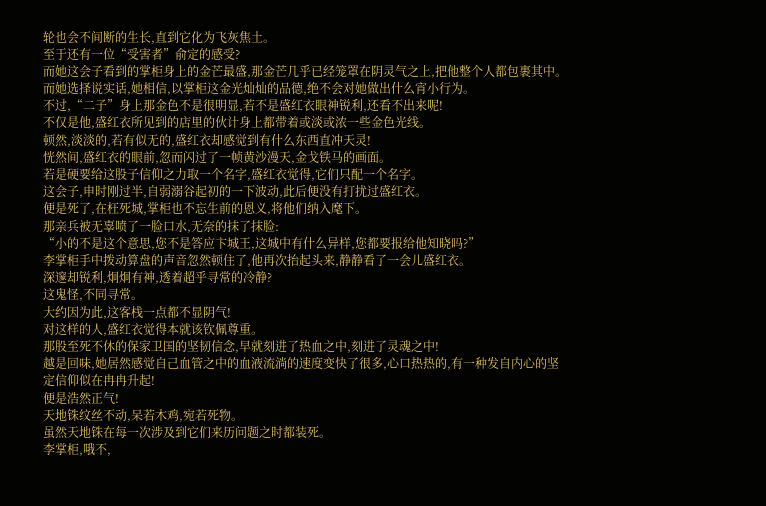轮也会不间断的生长,直到它化为飞灰焦土。
至于还有一位“受害者”俞定的感受?
而她这会子看到的掌柜身上的金芒最盛,那金芒几乎已经笼罩在阴灵气之上,把他整个人都包裹其中。
而她选择说实话,她相信,以掌柜这金光灿灿的品德,绝不会对她做出什么宵小行为。
不过,“二子”身上那金色不是很明显,若不是盛红衣眼神锐利,还看不出来呢!
不仅是他,盛红衣所见到的店里的伙计身上都带着或淡或浓一些金色光线。
顿然,淡淡的,若有似无的,盛红衣却感觉到有什么东西直冲天灵!
恍然间,盛红衣的眼前,忽而闪过了一帧黄沙漫天,金戈铁马的画面。
若是硬要给这股子信仰之力取一个名字,盛红衣觉得,它们只配一个名字。
这会子,申时刚过半,自弱溺谷起初的一下波动,此后便没有打扰过盛红衣。
便是死了,在枉死城,掌柜也不忘生前的恩义,将他们纳入麾下。
那亲兵被无辜喷了一脸口水,无奈的抹了抹脸:
“小的不是这个意思,您不是答应卞城王,这城中有什么异样,您都要报给他知晓吗?”
李掌柜手中拨动算盘的声音忽然顿住了,他再次抬起头来,静静看了一会儿盛红衣。
深邃却锐利,炯炯有神,透着超乎寻常的冷静?
这鬼怪,不同寻常。
大约因为此,这客栈一点都不显阴气!
对这样的人,盛红衣觉得本就该钦佩尊重。
那股至死不休的保家卫国的坚韧信念,早就刻进了热血之中,刻进了灵魂之中!
越是回味,她居然感觉自己血管之中的血液流淌的速度变快了很多,心口热热的,有一种发自内心的坚定信仰似在冉冉升起!
便是浩然正气!
天地铢纹丝不动,呆若木鸡,宛若死物。
虽然天地铢在每一次涉及到它们来历问题之时都装死。
李掌柜,哦不,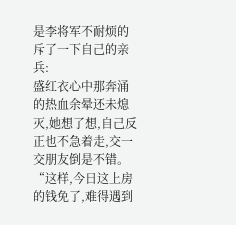是李将军不耐烦的斥了一下自己的亲兵:
盛红衣心中那奔涌的热血余晕还未熄灭,她想了想,自己反正也不急着走,交一交朋友倒是不错。
“这样,今日这上房的钱免了,难得遇到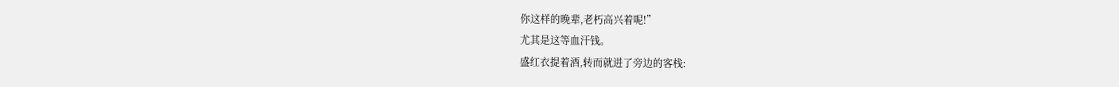你这样的晚辈,老朽高兴着呢!”
尤其是这等血汗钱。
盛红衣提着酒,转而就进了旁边的客栈: